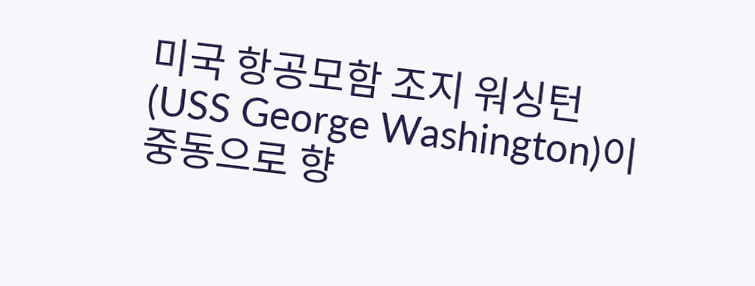미국 항공모함 조지 워싱턴(USS George Washington)이 중동으로 향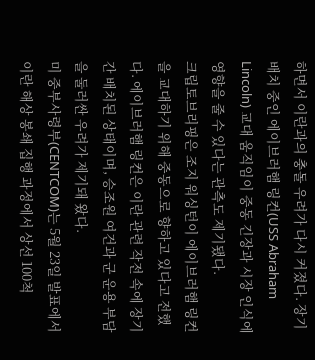하면서 이란과의 충돌 우려가 다시 커졌다. 장기 배치 중인 에이브러햄 링컨(USS Abraham Lincoln) 교대 움직임이 중동 긴장과 시장 인식에 영향을 줄 수 있다는 관측도 제기됐다.
크립토브리핑은 조지 워싱턴이 에이브러햄 링컨을 교대하기 위해 중동으로 향하고 있다고 전했다. 에이브러햄 링컨은 이란 관련 작전 속에 장기간 배치된 상태이며, 승조원 여건과 군 운용 부담을 둘러싼 우려가 제기돼 왔다.
미 중부사령부(CENTCOM)는 5월 23일 발표에서 이란 해상 봉쇄 집행 과정에서 상선 100척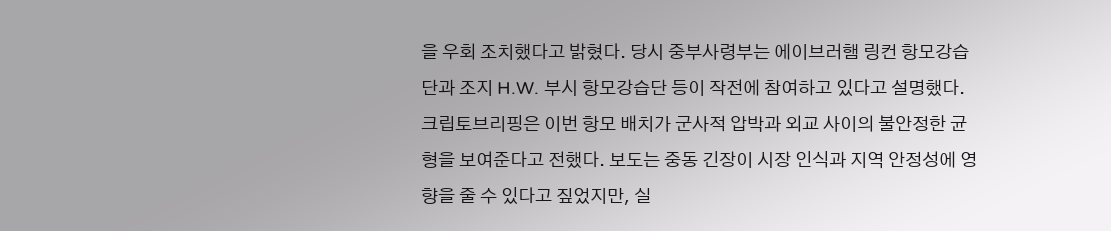을 우회 조치했다고 밝혔다. 당시 중부사령부는 에이브러햄 링컨 항모강습단과 조지 H.W. 부시 항모강습단 등이 작전에 참여하고 있다고 설명했다.
크립토브리핑은 이번 항모 배치가 군사적 압박과 외교 사이의 불안정한 균형을 보여준다고 전했다. 보도는 중동 긴장이 시장 인식과 지역 안정성에 영향을 줄 수 있다고 짚었지만, 실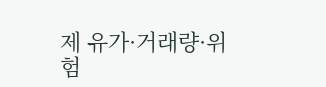제 유가·거래량·위험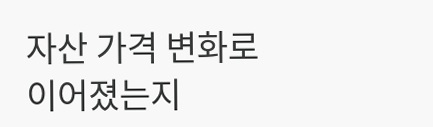자산 가격 변화로 이어졌는지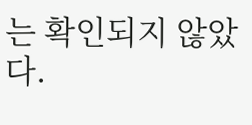는 확인되지 않았다.